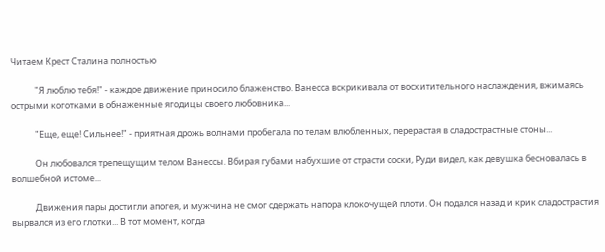Читаем Крест Сталина полностью

            "Я люблю тебя!" - каждое движение приносило блаженство. Ванесса вскрикивала от восхитительного наслаждения, вжимаясь острыми коготками в обнаженные ягодицы своего любовника...

            "Еще, еще! Сильнее!" - приятная дрожь волнами пробегала по телам влюбленных, перерастая в сладострастные стоны...

            Он любовался трепещущим телом Ванессы. Вбирая губами набухшие от страсти соски, Руди видел, как девушка бесновалась в волшебной истоме...

            Движения пары достигли апогея, и мужчина не смог сдержать напора клокочущей плоти. Он подался назад и крик сладострастия вырвался из его глотки... В тот момент, когда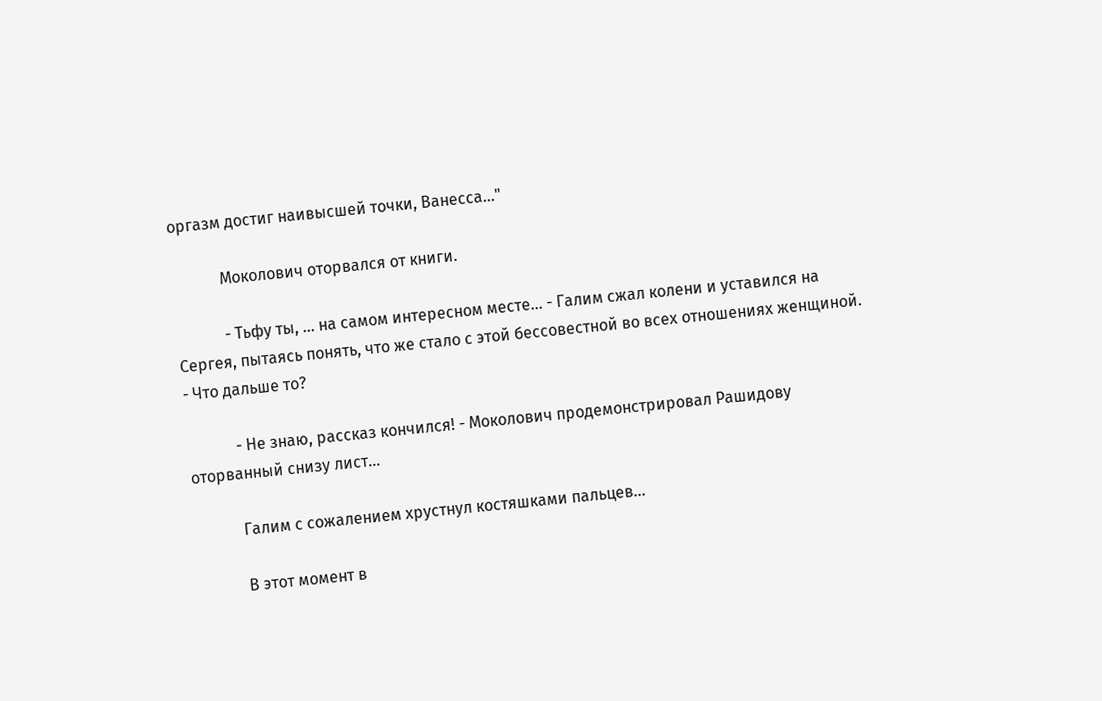оргазм достиг наивысшей точки, Ванесса..."

            Моколович оторвался от книги.

            - Тьфу ты, ... на самом интересном месте... - Галим сжал колени и уставился на Сергея, пытаясь понять, что же стало с этой бессовестной во всех отношениях женщиной. - Что дальше то?

            - Не знаю, рассказ кончился! - Моколович продемонстрировал Рашидову оторванный снизу лист...

            Галим с сожалением хрустнул костяшками пальцев...

            В этот момент в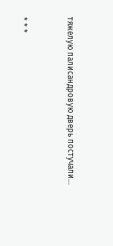тяжелую палисандровую дверь постучали...


* * *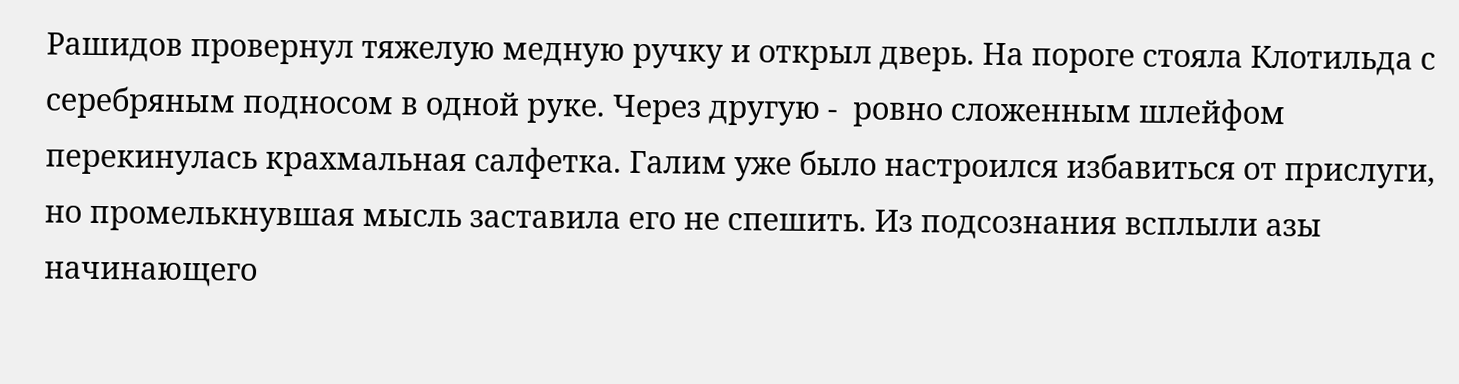Рашидов провернул тяжелую медную ручку и открыл дверь. На пороге стояла Клотильда с серебряным подносом в одной руке. Через другую -  ровно сложенным шлейфом перекинулась крахмальная салфетка. Галим уже было настроился избавиться от прислуги, но промелькнувшая мысль заставила его не спешить. Из подсознания всплыли азы начинающего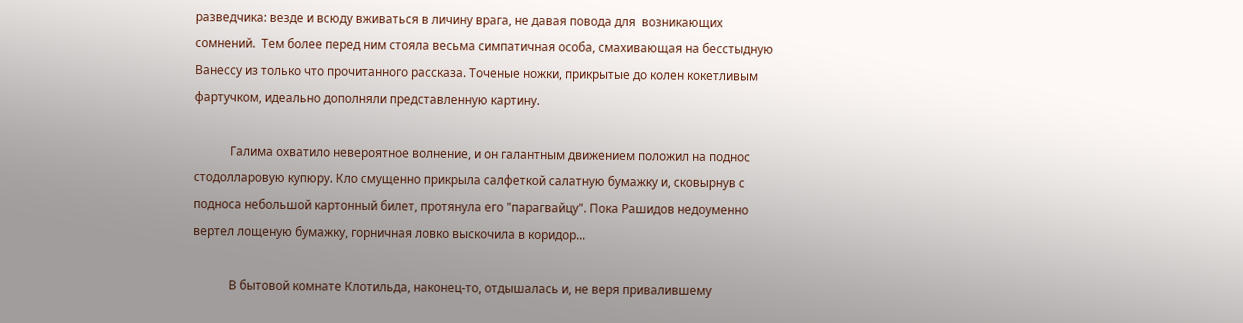разведчика: везде и всюду вживаться в личину врага, не давая повода для  возникающих сомнений.  Тем более перед ним стояла весьма симпатичная особа, смахивающая на бесстыдную Ванессу из только что прочитанного рассказа. Точеные ножки, прикрытые до колен кокетливым фартучком, идеально дополняли представленную картину.

            Галима охватило невероятное волнение, и он галантным движением положил на поднос стодолларовую купюру. Кло смущенно прикрыла салфеткой салатную бумажку и, сковырнув с подноса небольшой картонный билет, протянула его "парагвайцу". Пока Рашидов недоуменно вертел лощеную бумажку, горничная ловко выскочила в коридор...

            В бытовой комнате Клотильда, наконец-то, отдышалась и, не веря привалившему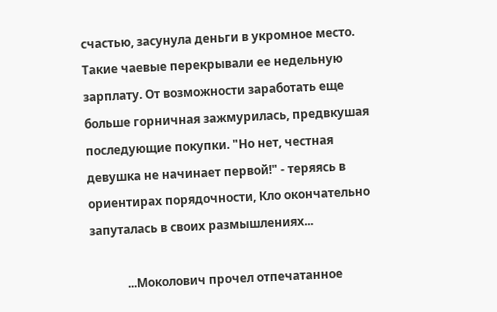счастью, засунула деньги в укромное место. Такие чаевые перекрывали ее недельную зарплату. От возможности заработать еще больше горничная зажмурилась, предвкушая последующие покупки. "Но нет, честная девушка не начинает первой!" - теряясь в ориентирах порядочности, Кло окончательно запуталась в своих размышлениях...

            ...Моколович прочел отпечатанное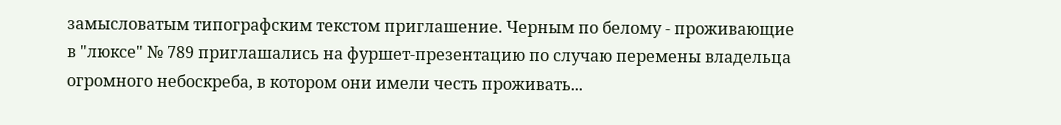замысловатым типографским текстом приглашение. Черным по белому - проживающие в "люксе" № 789 приглашались на фуршет-презентацию по случаю перемены владельца огромного небоскреба, в котором они имели честь проживать...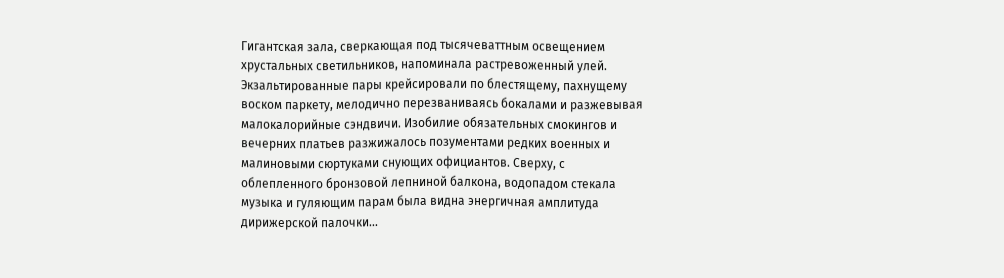Гигантская зала, сверкающая под тысячеваттным освещением хрустальных светильников, напоминала растревоженный улей. Экзальтированные пары крейсировали по блестящему, пахнущему воском паркету, мелодично перезваниваясь бокалами и разжевывая малокалорийные сэндвичи. Изобилие обязательных смокингов и вечерних платьев разжижалось позументами редких военных и малиновыми сюртуками снующих официантов. Сверху, с облепленного бронзовой лепниной балкона, водопадом стекала музыка и гуляющим парам была видна энергичная амплитуда дирижерской палочки...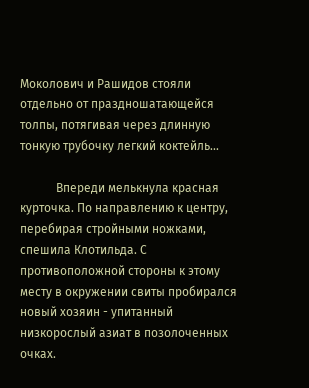Моколович и Рашидов стояли отдельно от праздношатающейся толпы, потягивая через длинную тонкую трубочку легкий коктейль...

            Впереди мелькнула красная курточка. По направлению к центру, перебирая стройными ножками, спешила Клотильда. С противоположной стороны к этому месту в окружении свиты пробирался новый хозяин - упитанный низкорослый азиат в позолоченных очках.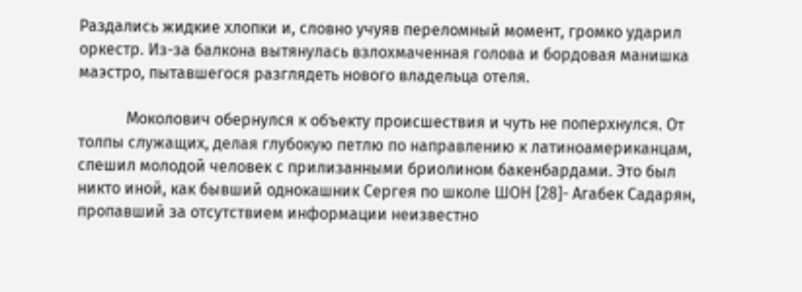Раздались жидкие хлопки и, словно учуяв переломный момент, громко ударил оркестр. Из-за балкона вытянулась взлохмаченная голова и бордовая манишка маэстро, пытавшегося разглядеть нового владельца отеля.

            Моколович обернулся к объекту происшествия и чуть не поперхнулся. От толпы служащих, делая глубокую петлю по направлению к латиноамериканцам, спешил молодой человек с прилизанными бриолином бакенбардами. Это был никто иной, как бывший однокашник Сергея по школе ШОН [28]- Агабек Садарян, пропавший за отсутствием информации неизвестно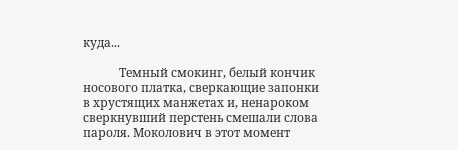куда...

            Темный смокинг, белый кончик носового платка, сверкающие запонки в хрустящих манжетах и, ненароком сверкнувший перстень смешали слова пароля. Моколович в этот момент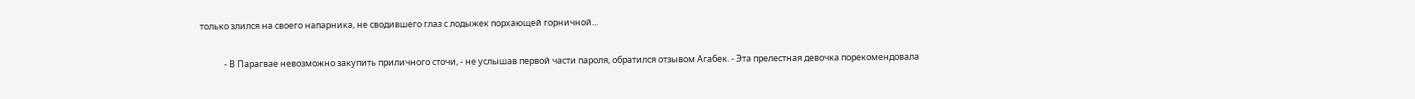только злился на своего напарника, не сводившего глаз с лодыжек порхающей горничной...

            - В Парагвае невозможно закупить приличного сточи, - не услышав первой части пароля, обратился отзывом Агабек. - Эта прелестная девочка порекомендовала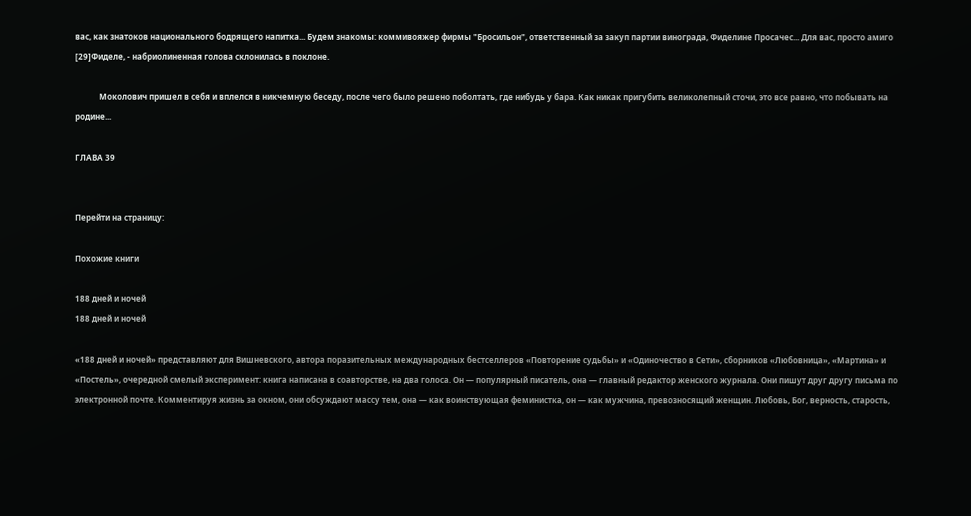вас, как знатоков национального бодрящего напитка... Будем знакомы: коммивояжер фирмы "Бросильон", ответственный за закуп партии винограда, Фиделине Просачес... Для вас, просто амиго [29]Фиделе, - набриолиненная голова склонилась в поклоне.

            Моколович пришел в себя и вплелся в никчемную беседу, после чего было решено поболтать, где нибудь у бара. Как никак пригубить великолепный сточи, это все равно, что побывать на родине...

ГЛАВА 39


Перейти на страницу:

Похожие книги

188 дней и ночей
188 дней и ночей

«188 дней и ночей» представляют для Вишневского, автора поразительных международных бестселлеров «Повторение судьбы» и «Одиночество в Сети», сборников «Любовница», «Мартина» и «Постель», очередной смелый эксперимент: книга написана в соавторстве, на два голоса. Он — популярный писатель, она — главный редактор женского журнала. Они пишут друг другу письма по электронной почте. Комментируя жизнь за окном, они обсуждают массу тем, она — как воинствующая феминистка, он — как мужчина, превозносящий женщин. Любовь, Бог, верность, старость,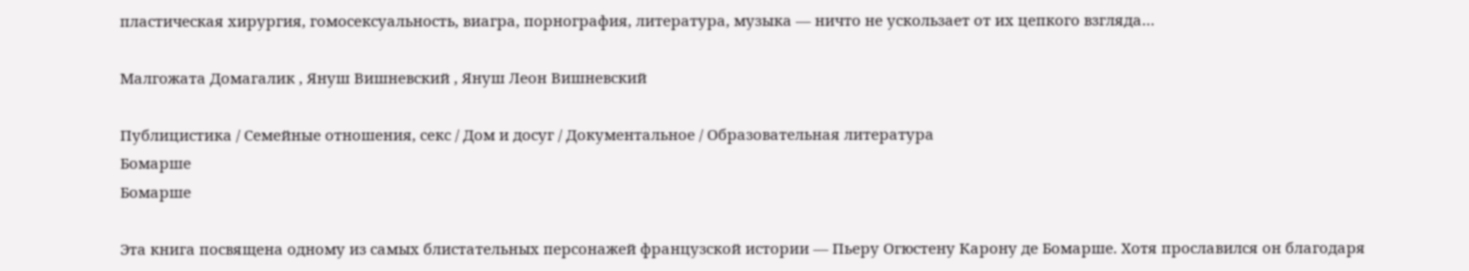пластическая хирургия, гомосексуальность, виагра, порнография, литература, музыка — ничто не ускользает от их цепкого взгляда…

Малгожата Домагалик , Януш Вишневский , Януш Леон Вишневский

Публицистика / Семейные отношения, секс / Дом и досуг / Документальное / Образовательная литература
Бомарше
Бомарше

Эта книга посвящена одному из самых блистательных персонажей французской истории — Пьеру Огюстену Карону де Бомарше. Хотя прославился он благодаря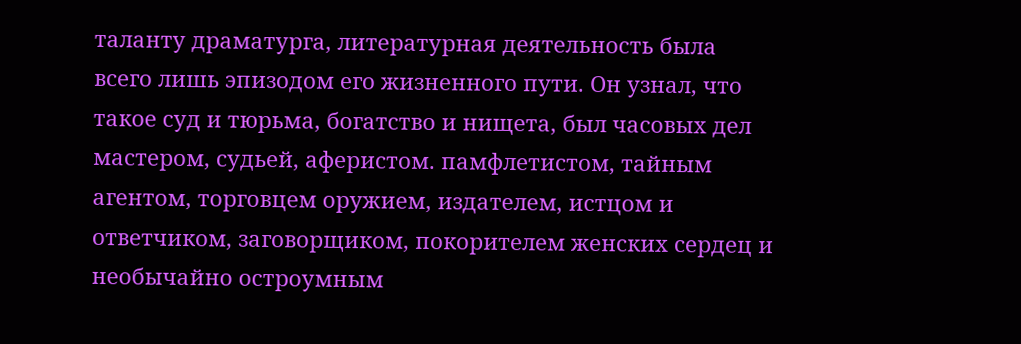таланту драматурга, литературная деятельность была всего лишь эпизодом его жизненного пути. Он узнал, что такое суд и тюрьма, богатство и нищета, был часовых дел мастером, судьей, аферистом. памфлетистом, тайным агентом, торговцем оружием, издателем, истцом и ответчиком, заговорщиком, покорителем женских сердец и необычайно остроумным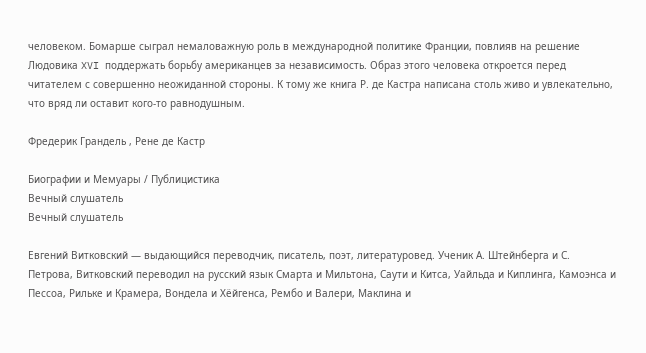человеком. Бомарше сыграл немаловажную роль в международной политике Франции, повлияв на решение Людовика XVI поддержать борьбу американцев за независимость. Образ этого человека откроется перед читателем с совершенно неожиданной стороны. К тому же книга Р. де Кастра написана столь живо и увлекательно, что вряд ли оставит кого-то равнодушным.

Фредерик Грандель , Рене де Кастр

Биографии и Мемуары / Публицистика
Вечный слушатель
Вечный слушатель

Евгений Витковский — выдающийся переводчик, писатель, поэт, литературовед. Ученик А. Штейнберга и С. Петрова, Витковский переводил на русский язык Смарта и Мильтона, Саути и Китса, Уайльда и Киплинга, Камоэнса и Пессоа, Рильке и Крамера, Вондела и Хёйгенса, Рембо и Валери, Маклина и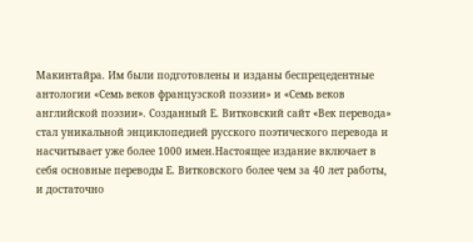Макинтайра. Им были подготовлены и изданы беспрецедентные антологии «Семь веков французской поэзии» и «Семь веков английской поэзии». Созданный Е. Витковский сайт «Век перевода» стал уникальной энциклопедией русского поэтического перевода и насчитывает уже более 1000 имен.Настоящее издание включает в себя основные переводы Е. Витковского более чем за 40 лет работы, и достаточно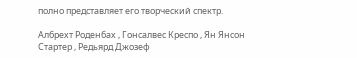полно представляет его творческий спектр.

Албрехт Роденбах , Гонсалвес Креспо , Ян Янсон Стартер , Редьярд Джозеф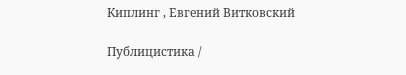Киплинг , Евгений Витковский

Публицистика /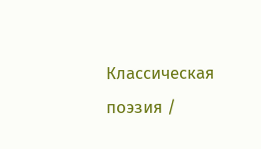Классическая поэзия /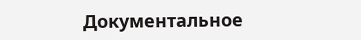Документальное